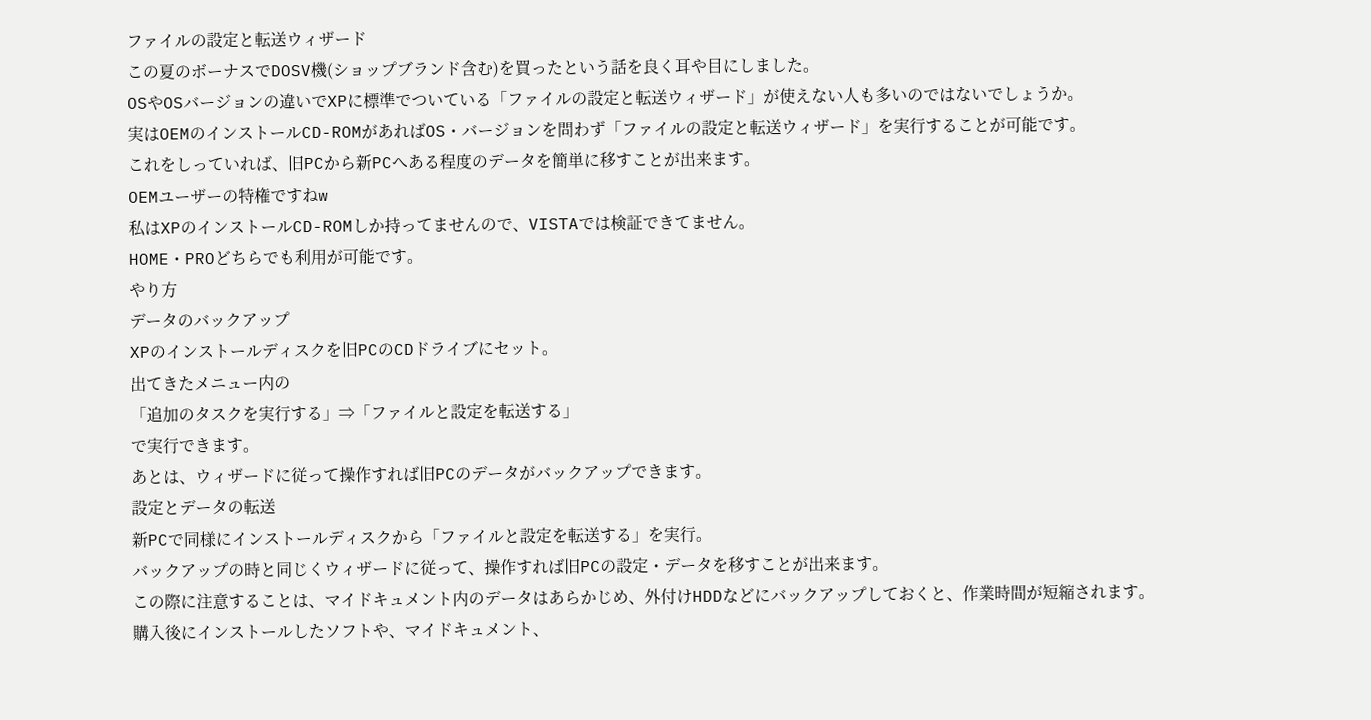ファイルの設定と転送ウィザード
この夏のボーナスでDOSV機(ショップブランド含む)を買ったという話を良く耳や目にしました。
OSやOSバージョンの違いでXPに標準でついている「ファイルの設定と転送ウィザード」が使えない人も多いのではないでしょうか。
実はOEMのインストールCD-ROMがあればOS・バージョンを問わず「ファイルの設定と転送ウィザード」を実行することが可能です。
これをしっていれば、旧PCから新PCへある程度のデータを簡単に移すことが出来ます。
OEMユーザーの特権ですねw
私はXPのインストールCD-ROMしか持ってませんので、VISTAでは検証できてません。
HOME・PROどちらでも利用が可能です。
やり方
データのバックアップ
XPのインストールディスクを旧PCのCDドライブにセット。
出てきたメニュー内の
「追加のタスクを実行する」⇒「ファイルと設定を転送する」
で実行できます。
あとは、ウィザードに従って操作すれば旧PCのデータがバックアップできます。
設定とデータの転送
新PCで同様にインストールディスクから「ファイルと設定を転送する」を実行。
バックアップの時と同じくウィザードに従って、操作すれば旧PCの設定・データを移すことが出来ます。
この際に注意することは、マイドキュメント内のデータはあらかじめ、外付けHDDなどにバックアップしておくと、作業時間が短縮されます。
購入後にインストールしたソフトや、マイドキュメント、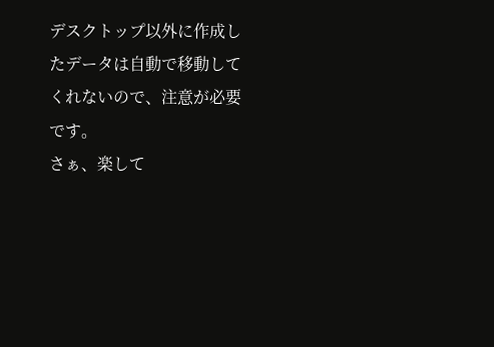デスクトップ以外に作成したデータは自動で移動してくれないので、注意が必要です。
さぁ、楽して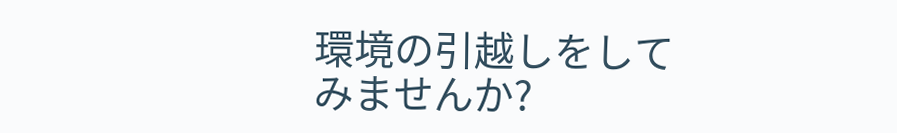環境の引越しをしてみませんか?